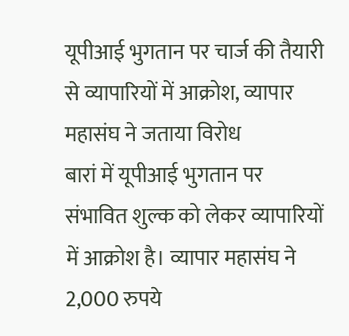यूपीआई भुगतान पर चार्ज की तैयारी से व्यापारियों में आक्रोश, व्यापार महासंघ ने जताया विरोध
बारां में यूपीआई भुगतान पर संभावित शुल्क को लेकर व्यापारियों में आक्रोश है। व्यापार महासंघ ने 2,000 रुपये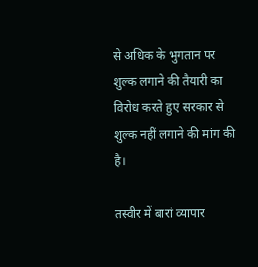से अधिक के भुगतान पर शुल्क लगाने की तैयारी का विरोध करते हुए सरकार से शुल्क नहीं लगाने की मांग की है।

तस्वीर में बारां व्यापार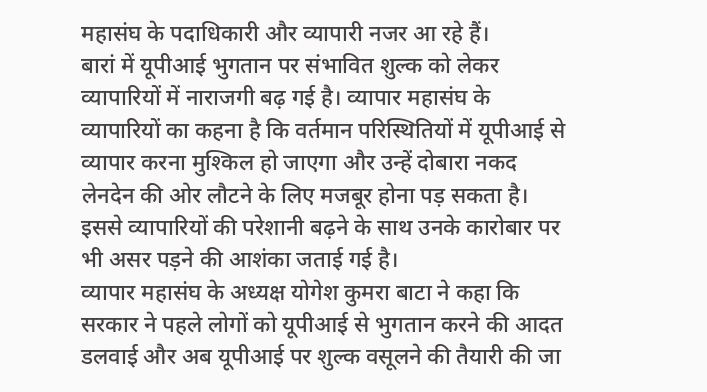महासंघ के पदाधिकारी और व्यापारी नजर आ रहे हैं।
बारां में यूपीआई भुगतान पर संभावित शुल्क को लेकर व्यापारियों में नाराजगी बढ़ गई है। व्यापार महासंघ के व्यापारियों का कहना है कि वर्तमान परिस्थितियों में यूपीआई से व्यापार करना मुश्किल हो जाएगा और उन्हें दोबारा नकद लेनदेन की ओर लौटने के लिए मजबूर होना पड़ सकता है। इससे व्यापारियों की परेशानी बढ़ने के साथ उनके कारोबार पर भी असर पड़ने की आशंका जताई गई है।
व्यापार महासंघ के अध्यक्ष योगेश कुमरा बाटा ने कहा कि सरकार ने पहले लोगों को यूपीआई से भुगतान करने की आदत डलवाई और अब यूपीआई पर शुल्क वसूलने की तैयारी की जा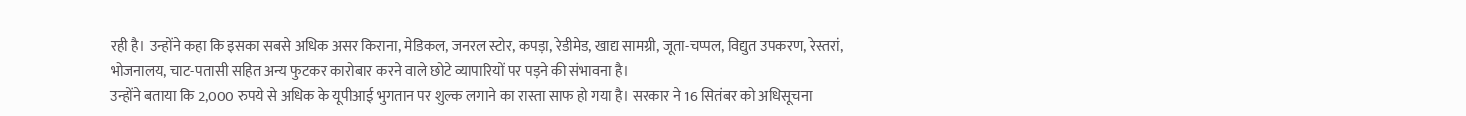रही है। उन्होंने कहा कि इसका सबसे अधिक असर किराना, मेडिकल, जनरल स्टोर, कपड़ा, रेडीमेड, खाद्य सामग्री, जूता-चप्पल, विद्युत उपकरण, रेस्तरां, भोजनालय, चाट-पतासी सहित अन्य फुटकर कारोबार करने वाले छोटे व्यापारियों पर पड़ने की संभावना है।
उन्होंने बताया कि 2,000 रुपये से अधिक के यूपीआई भुगतान पर शुल्क लगाने का रास्ता साफ हो गया है। सरकार ने 16 सितंबर को अधिसूचना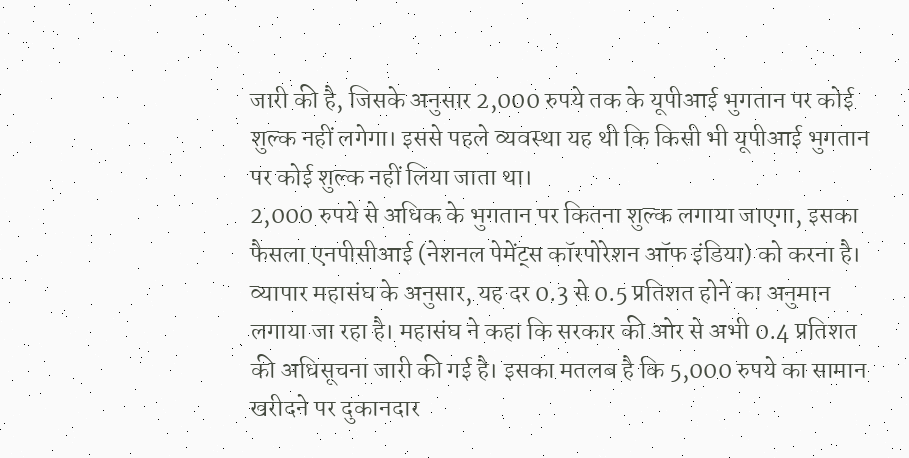जारी की है, जिसके अनुसार 2,000 रुपये तक के यूपीआई भुगतान पर कोई शुल्क नहीं लगेगा। इससे पहले व्यवस्था यह थी कि किसी भी यूपीआई भुगतान पर कोई शुल्क नहीं लिया जाता था।
2,000 रुपये से अधिक के भुगतान पर कितना शुल्क लगाया जाएगा, इसका फैसला एनपीसीआई (नेशनल पेमेंट्स कॉरपोरेशन ऑफ इंडिया) को करना है। व्यापार महासंघ के अनुसार, यह दर 0.3 से 0.5 प्रतिशत होने का अनुमान लगाया जा रहा है। महासंघ ने कहा कि सरकार की ओर से अभी 0.4 प्रतिशत की अधिसूचना जारी की गई है। इसका मतलब है कि 5,000 रुपये का सामान खरीदने पर दुकानदार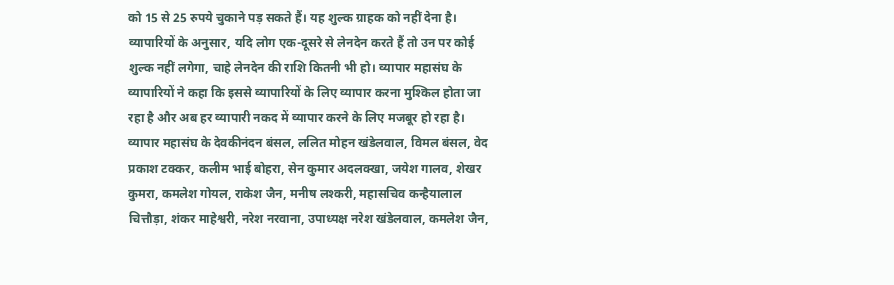को 15 से 25 रुपये चुकाने पड़ सकते हैं। यह शुल्क ग्राहक को नहीं देना है।
व्यापारियों के अनुसार, यदि लोग एक-दूसरे से लेनदेन करते हैं तो उन पर कोई शुल्क नहीं लगेगा, चाहे लेनदेन की राशि कितनी भी हो। व्यापार महासंघ के व्यापारियों ने कहा कि इससे व्यापारियों के लिए व्यापार करना मुश्किल होता जा रहा है और अब हर व्यापारी नकद में व्यापार करने के लिए मजबूर हो रहा है।
व्यापार महासंघ के देवकीनंदन बंसल, ललित मोहन खंडेलवाल, विमल बंसल, वेद प्रकाश टक्कर, कलीम भाई बोहरा, सेन कुमार अदलक्खा, जयेश गालव, शेखर कुमरा, कमलेश गोयल, राकेश जैन, मनीष लश्करी, महासचिव कन्हैयालाल चित्तौड़ा, शंकर माहेश्वरी, नरेश नरवाना, उपाध्यक्ष नरेश खंडेलवाल, कमलेश जैन,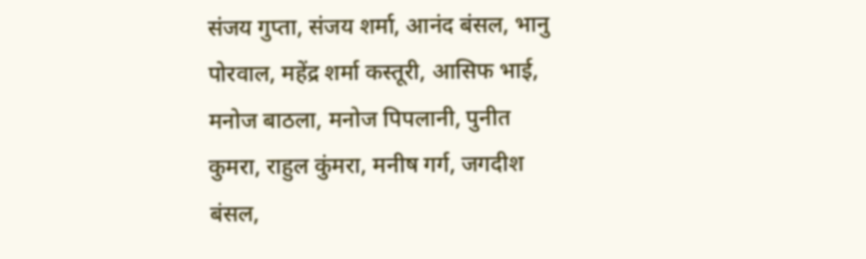संजय गुप्ता, संजय शर्मा, आनंद बंसल, भानु पोरवाल, महेंद्र शर्मा कस्तूरी, आसिफ भाई, मनोज बाठला, मनोज पिपलानी, पुनीत कुमरा, राहुल कुंमरा, मनीष गर्ग, जगदीश बंसल,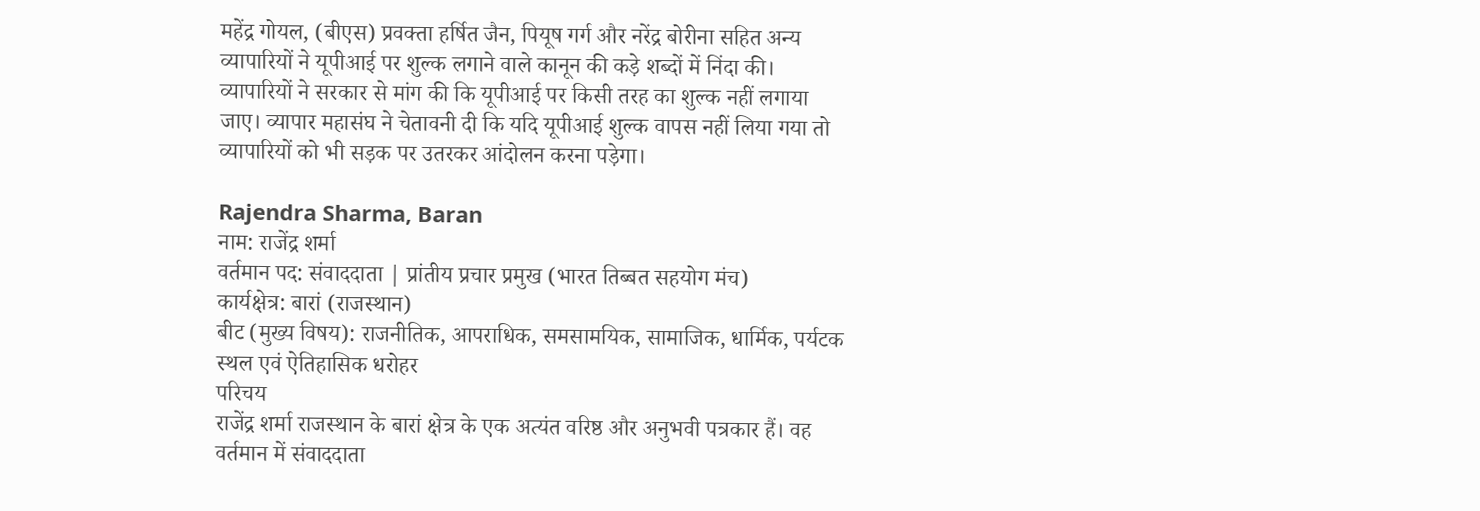महेंद्र गोयल, (बीएस) प्रवक्ता हर्षित जैन, पियूष गर्ग और नरेंद्र बोरीना सहित अन्य व्यापारियों ने यूपीआई पर शुल्क लगाने वाले कानून की कड़े शब्दों में निंदा की।
व्यापारियों ने सरकार से मांग की कि यूपीआई पर किसी तरह का शुल्क नहीं लगाया जाए। व्यापार महासंघ ने चेतावनी दी कि यदि यूपीआई शुल्क वापस नहीं लिया गया तो व्यापारियों को भी सड़क पर उतरकर आंदोलन करना पड़ेगा।

Rajendra Sharma, Baran
नाम: राजेंद्र शर्मा
वर्तमान पद: संवाददाता | प्रांतीय प्रचार प्रमुख (भारत तिब्बत सहयोग मंच)
कार्यक्षेत्र: बारां (राजस्थान)
बीट (मुख्य विषय): राजनीतिक, आपराधिक, समसामयिक, सामाजिक, धार्मिक, पर्यटक स्थल एवं ऐतिहासिक धरोहर
परिचय
राजेंद्र शर्मा राजस्थान के बारां क्षेत्र के एक अत्यंत वरिष्ठ और अनुभवी पत्रकार हैं। वह वर्तमान में संवाददाता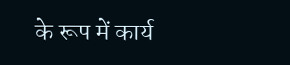के रूप में कार्य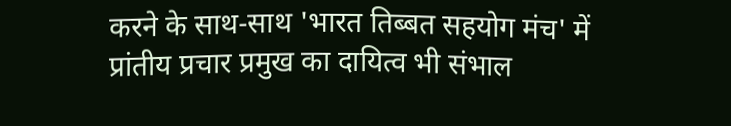करने के साथ-साथ 'भारत तिब्बत सहयोग मंच' में प्रांतीय प्रचार प्रमुख का दायित्व भी संभाल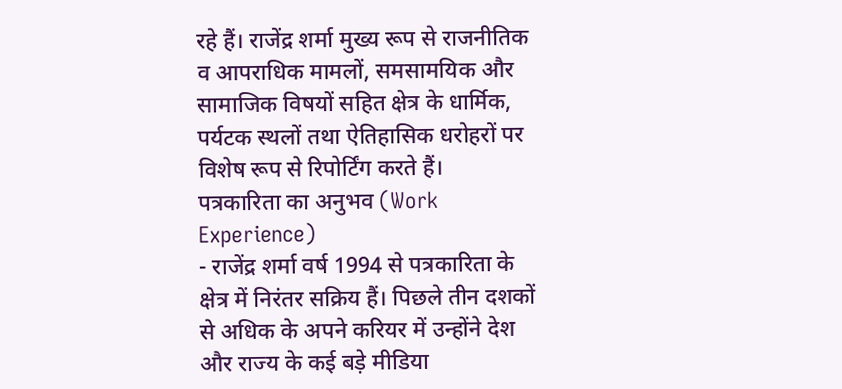रहे हैं। राजेंद्र शर्मा मुख्य रूप से राजनीतिक व आपराधिक मामलों, समसामयिक और सामाजिक विषयों सहित क्षेत्र के धार्मिक, पर्यटक स्थलों तथा ऐतिहासिक धरोहरों पर विशेष रूप से रिपोर्टिंग करते हैं।
पत्रकारिता का अनुभव (Work Experience)
- राजेंद्र शर्मा वर्ष 1994 से पत्रकारिता के क्षेत्र में निरंतर सक्रिय हैं। पिछले तीन दशकों से अधिक के अपने करियर में उन्होंने देश और राज्य के कई बड़े मीडिया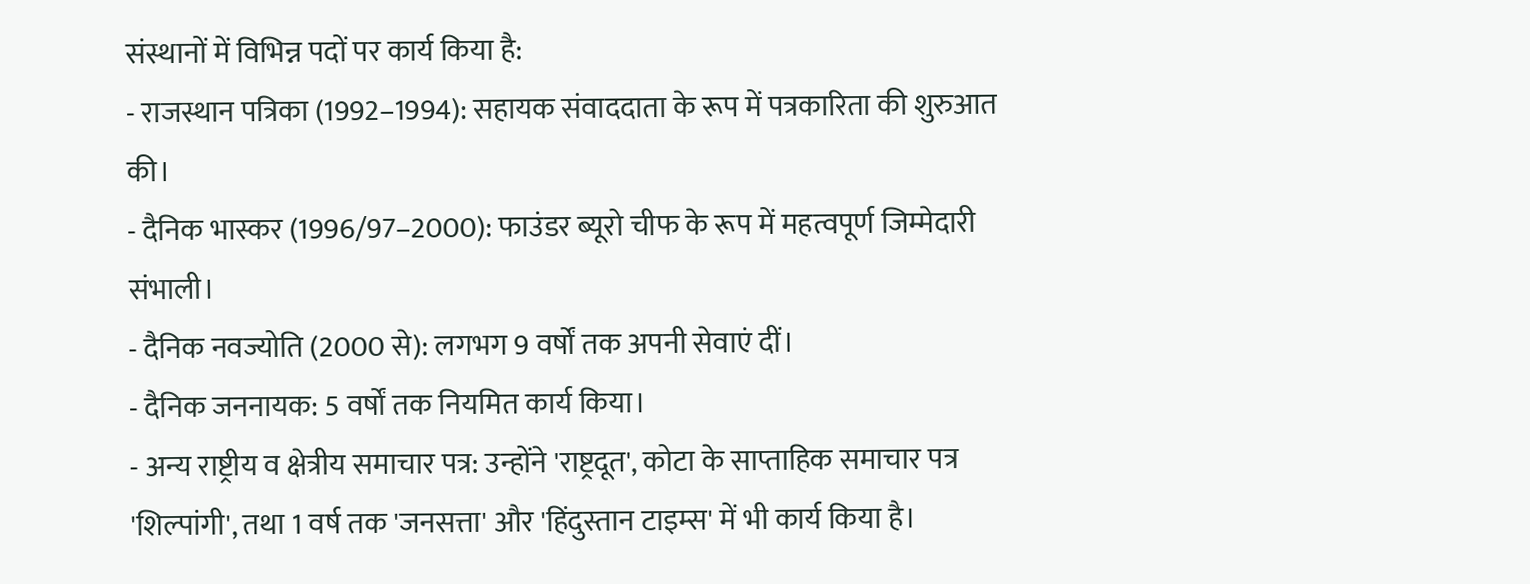संस्थानों में विभिन्न पदों पर कार्य किया है:
- राजस्थान पत्रिका (1992–1994): सहायक संवाददाता के रूप में पत्रकारिता की शुरुआत की।
- दैनिक भास्कर (1996/97–2000): फाउंडर ब्यूरो चीफ के रूप में महत्वपूर्ण जिम्मेदारी संभाली।
- दैनिक नवज्योति (2000 से): लगभग 9 वर्षों तक अपनी सेवाएं दीं।
- दैनिक जननायक: 5 वर्षों तक नियमित कार्य किया।
- अन्य राष्ट्रीय व क्षेत्रीय समाचार पत्र: उन्होंने 'राष्ट्रदूत', कोटा के साप्ताहिक समाचार पत्र 'शिल्पांगी', तथा 1 वर्ष तक 'जनसत्ता' और 'हिंदुस्तान टाइम्स' में भी कार्य किया है।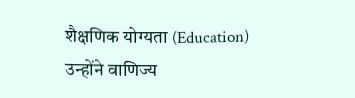शैक्षणिक योग्यता (Education)
उन्होंने वाणिज्य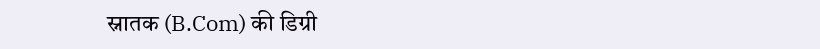स्नातक (B.Com) की डिग्री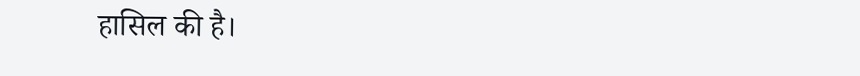हासिल की है।